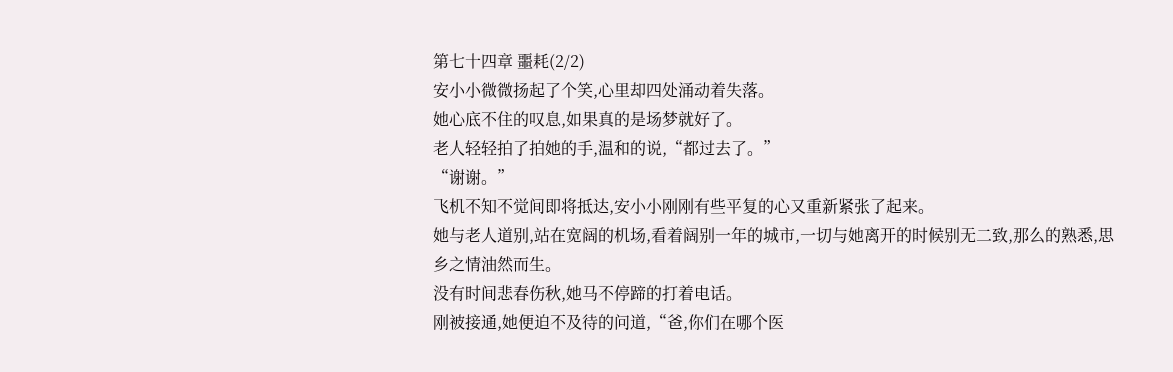第七十四章 噩耗(2/2)
安小小微微扬起了个笑,心里却四处涌动着失落。
她心底不住的叹息,如果真的是场梦就好了。
老人轻轻拍了拍她的手,温和的说,“都过去了。”
“谢谢。”
飞机不知不觉间即将抵达,安小小刚刚有些平复的心又重新紧张了起来。
她与老人道别,站在宽阔的机场,看着阔别一年的城市,一切与她离开的时候别无二致,那么的熟悉,思乡之情油然而生。
没有时间悲春伤秋,她马不停蹄的打着电话。
刚被接通,她便迫不及待的问道,“爸,你们在哪个医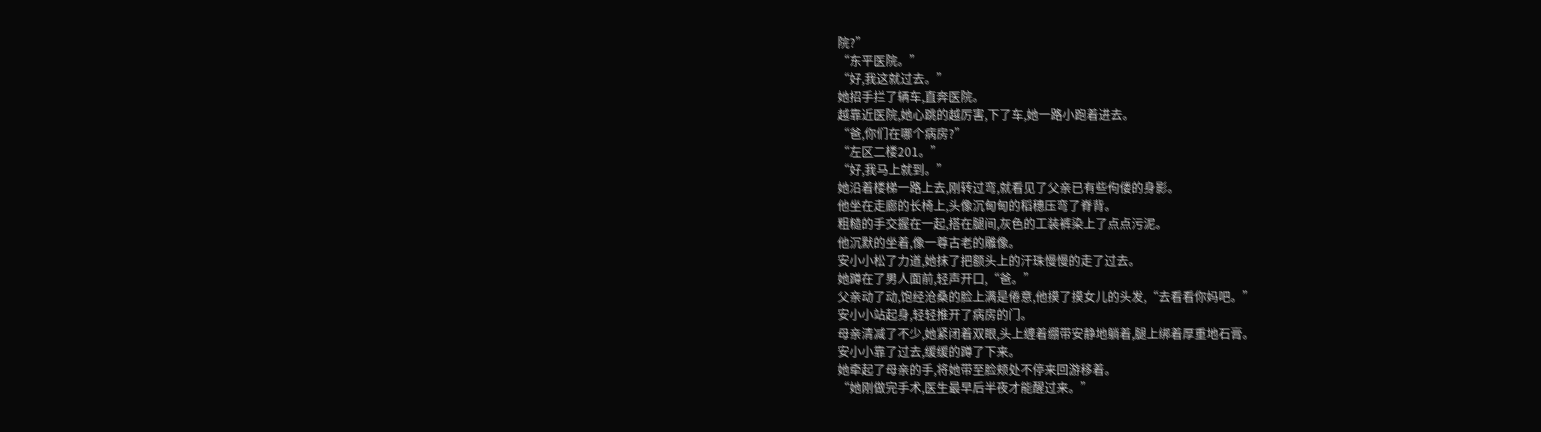院?”
“东平医院。”
“好,我这就过去。”
她招手拦了辆车,直奔医院。
越靠近医院,她心跳的越厉害,下了车,她一路小跑着进去。
“爸,你们在哪个病房?”
“左区二楼201。”
“好,我马上就到。”
她沿着楼梯一路上去,刚转过弯,就看见了父亲已有些佝偻的身影。
他坐在走廊的长椅上,头像沉甸甸的稻穗压弯了脊背。
粗糙的手交握在一起,搭在腿间,灰色的工装裤染上了点点污泥。
他沉默的坐着,像一尊古老的雕像。
安小小松了力道,她抹了把额头上的汗珠慢慢的走了过去。
她蹲在了男人面前,轻声开口,“爸。”
父亲动了动,饱经沧桑的脸上满是倦意,他摸了摸女儿的头发,“去看看你妈吧。”
安小小站起身,轻轻推开了病房的门。
母亲清减了不少,她紧闭着双眼,头上缠着绷带安静地躺着,腿上绑着厚重地石膏。
安小小靠了过去,缓缓的蹲了下来。
她牵起了母亲的手,将她带至脸颊处不停来回游移着。
“她刚做完手术,医生最早后半夜才能醒过来。”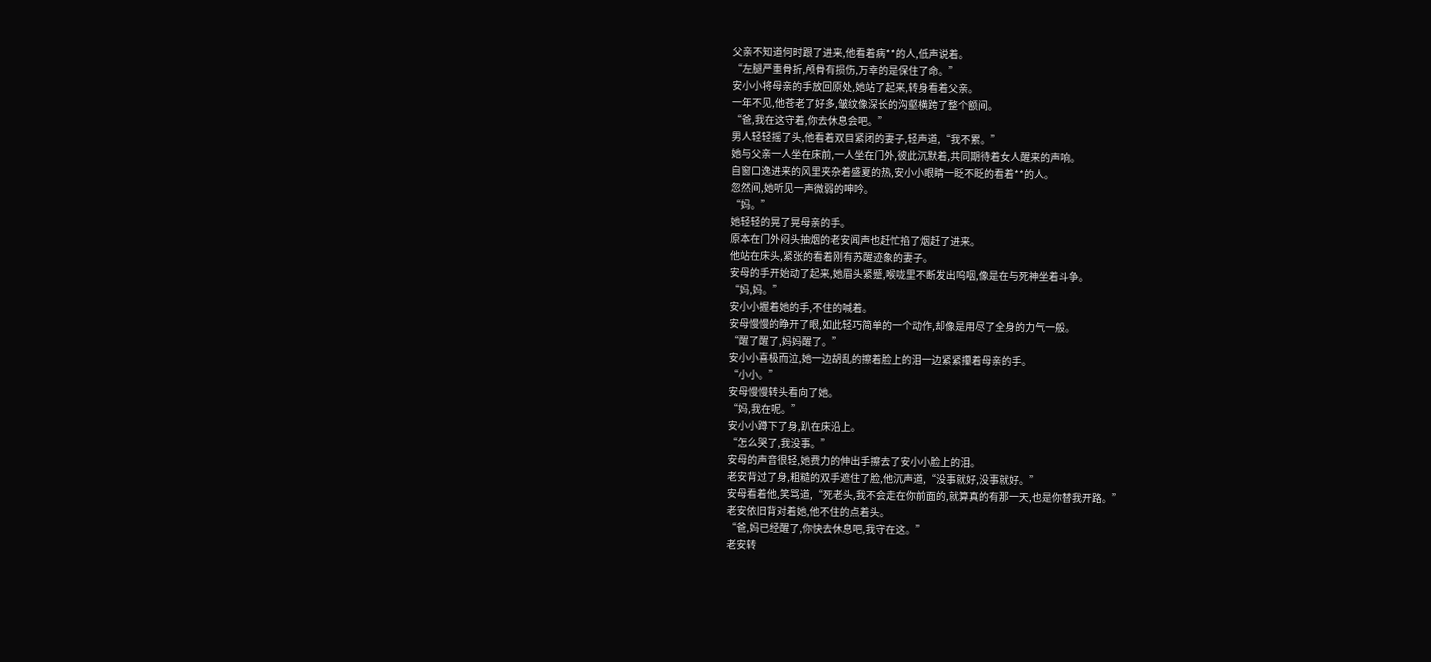父亲不知道何时跟了进来,他看着病**的人,低声说着。
“左腿严重骨折,颅骨有损伤,万幸的是保住了命。”
安小小将母亲的手放回原处,她站了起来,转身看着父亲。
一年不见,他苍老了好多,皱纹像深长的沟壑横跨了整个额间。
“爸,我在这守着,你去休息会吧。”
男人轻轻摇了头,他看着双目紧闭的妻子,轻声道,“我不累。”
她与父亲一人坐在床前,一人坐在门外,彼此沉默着,共同期待着女人醒来的声响。
自窗口逸进来的风里夹杂着盛夏的热,安小小眼睛一眨不眨的看着**的人。
忽然间,她听见一声微弱的呻吟。
“妈。”
她轻轻的晃了晃母亲的手。
原本在门外闷头抽烟的老安闻声也赶忙掐了烟赶了进来。
他站在床头,紧张的看着刚有苏醒迹象的妻子。
安母的手开始动了起来,她眉头紧蹙,喉咙里不断发出呜咽,像是在与死神坐着斗争。
“妈,妈。”
安小小握着她的手,不住的喊着。
安母慢慢的睁开了眼,如此轻巧简单的一个动作,却像是用尽了全身的力气一般。
“醒了醒了,妈妈醒了。”
安小小喜极而泣,她一边胡乱的擦着脸上的泪一边紧紧攥着母亲的手。
“小小。”
安母慢慢转头看向了她。
“妈,我在呢。”
安小小蹲下了身,趴在床沿上。
“怎么哭了,我没事。”
安母的声音很轻,她费力的伸出手擦去了安小小脸上的泪。
老安背过了身,粗糙的双手遮住了脸,他沉声道,“没事就好,没事就好。”
安母看着他,笑骂道,“死老头,我不会走在你前面的,就算真的有那一天,也是你替我开路。”
老安依旧背对着她,他不住的点着头。
“爸,妈已经醒了,你快去休息吧,我守在这。”
老安转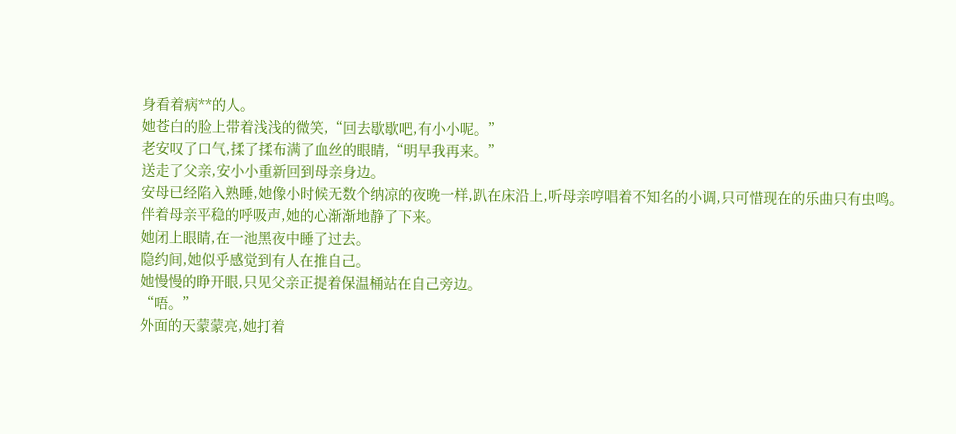身看着病**的人。
她苍白的脸上带着浅浅的微笑,“回去歇歇吧,有小小呢。”
老安叹了口气,揉了揉布满了血丝的眼睛,“明早我再来。”
送走了父亲,安小小重新回到母亲身边。
安母已经陷入熟睡,她像小时候无数个纳凉的夜晚一样,趴在床沿上,听母亲哼唱着不知名的小调,只可惜现在的乐曲只有虫鸣。
伴着母亲平稳的呼吸声,她的心渐渐地静了下来。
她闭上眼睛,在一池黑夜中睡了过去。
隐约间,她似乎感觉到有人在推自己。
她慢慢的睁开眼,只见父亲正提着保温桶站在自己旁边。
“唔。”
外面的天蒙蒙亮,她打着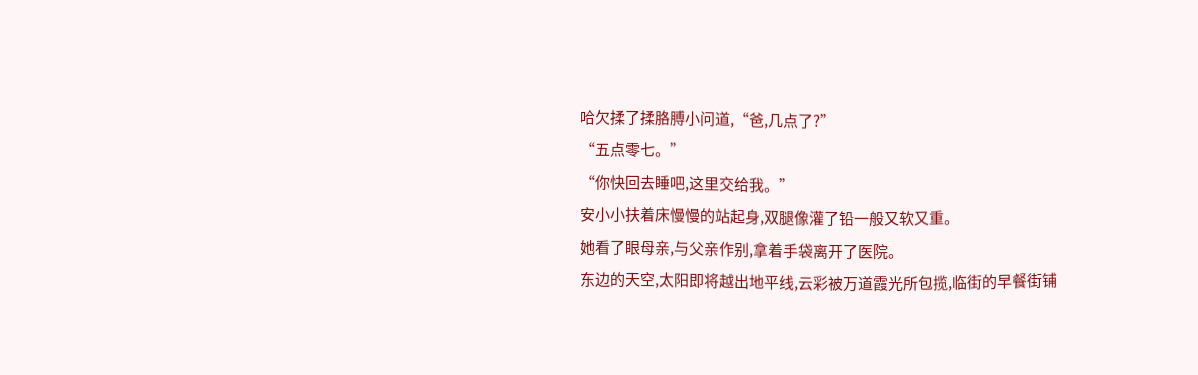哈欠揉了揉胳膊小问道,“爸,几点了?”
“五点零七。”
“你快回去睡吧,这里交给我。”
安小小扶着床慢慢的站起身,双腿像灌了铅一般又软又重。
她看了眼母亲,与父亲作别,拿着手袋离开了医院。
东边的天空,太阳即将越出地平线,云彩被万道霞光所包揽,临街的早餐街铺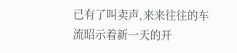已有了叫卖声,来来往往的车流昭示着新一天的开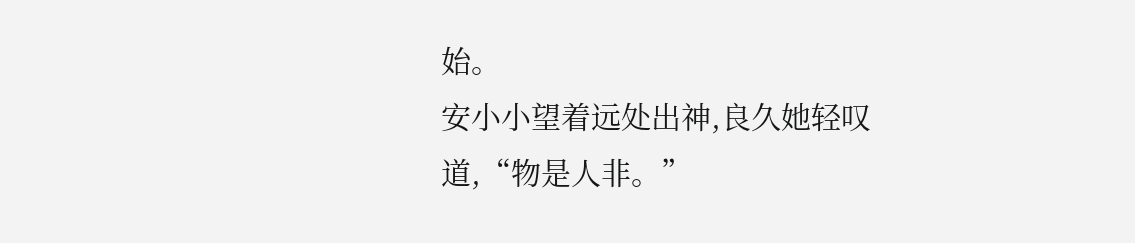始。
安小小望着远处出神,良久她轻叹道,“物是人非。”